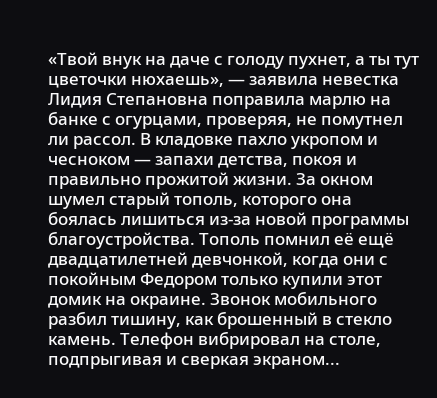«Твой внук на даче с голоду пухнет, а ты тут цветочки нюхаешь», — заявила невестка
Лидия Степановна поправила марлю на банке с огурцами, проверяя, не помутнел ли рассол. В кладовке пахло укропом и чесноком — запахи детства, покоя и правильно прожитой жизни. За окном шумел старый тополь, которого она боялась лишиться из-за новой программы благоустройства. Тополь помнил её ещё двадцатилетней девчонкой, когда они с покойным Федором только купили этот домик на окраине. Звонок мобильного разбил тишину, как брошенный в стекло камень. Телефон вибрировал на столе, подпрыгивая и сверкая экраном...